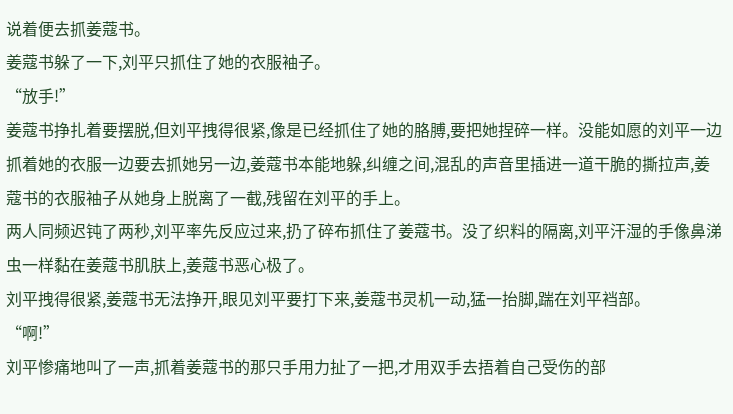说着便去抓姜蔻书。
姜蔻书躲了一下,刘平只抓住了她的衣服袖子。
“放手!”
姜蔻书挣扎着要摆脱,但刘平拽得很紧,像是已经抓住了她的胳膊,要把她捏碎一样。没能如愿的刘平一边抓着她的衣服一边要去抓她另一边,姜蔻书本能地躲,纠缠之间,混乱的声音里插进一道干脆的撕拉声,姜蔻书的衣服袖子从她身上脱离了一截,残留在刘平的手上。
两人同频迟钝了两秒,刘平率先反应过来,扔了碎布抓住了姜蔻书。没了织料的隔离,刘平汗湿的手像鼻涕虫一样黏在姜蔻书肌肤上,姜蔻书恶心极了。
刘平拽得很紧,姜蔻书无法挣开,眼见刘平要打下来,姜蔻书灵机一动,猛一抬脚,踹在刘平裆部。
“啊!”
刘平惨痛地叫了一声,抓着姜蔻书的那只手用力扯了一把,才用双手去捂着自己受伤的部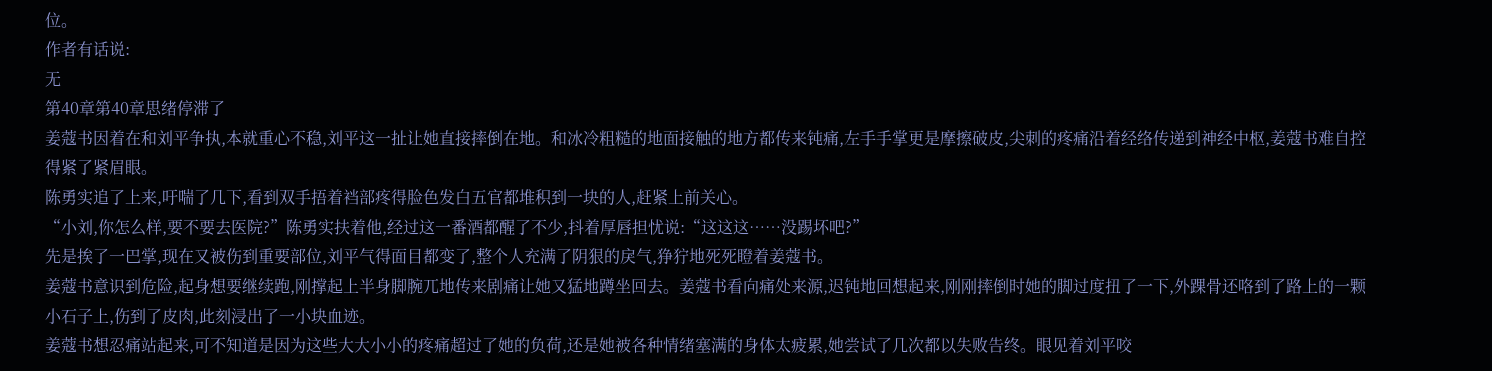位。
作者有话说:
无
第40章第40章思绪停滞了
姜蔻书因着在和刘平争执,本就重心不稳,刘平这一扯让她直接摔倒在地。和冰冷粗糙的地面接触的地方都传来钝痛,左手手掌更是摩擦破皮,尖刺的疼痛沿着经络传递到神经中枢,姜蔻书难自控得紧了紧眉眼。
陈勇实追了上来,吁喘了几下,看到双手捂着裆部疼得脸色发白五官都堆积到一块的人,赶紧上前关心。
“小刘,你怎么样,要不要去医院?”陈勇实扶着他,经过这一番酒都醒了不少,抖着厚唇担忧说:“这这这……没踢坏吧?”
先是挨了一巴掌,现在又被伤到重要部位,刘平气得面目都变了,整个人充满了阴狠的戾气,狰狞地死死瞪着姜蔻书。
姜蔻书意识到危险,起身想要继续跑,刚撑起上半身脚腕兀地传来剧痛让她又猛地蹲坐回去。姜蔻书看向痛处来源,迟钝地回想起来,刚刚摔倒时她的脚过度扭了一下,外踝骨还咯到了路上的一颗小石子上,伤到了皮肉,此刻浸出了一小块血迹。
姜蔻书想忍痛站起来,可不知道是因为这些大大小小的疼痛超过了她的负荷,还是她被各种情绪塞满的身体太疲累,她尝试了几次都以失败告终。眼见着刘平咬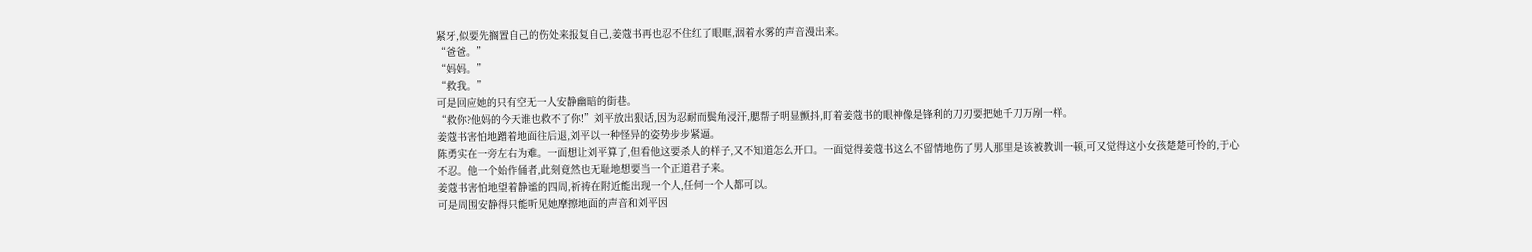紧牙,似要先搁置自己的伤处来报复自己,姜蔻书再也忍不住红了眼眶,洇着水雾的声音漫出来。
“爸爸。”
“妈妈。”
“救我。”
可是回应她的只有空无一人安静幽暗的街巷。
“救你?他妈的今天谁也救不了你!”刘平放出狠话,因为忍耐而鬓角浸汗,腮帮子明显颤抖,盯着姜蔻书的眼神像是锋利的刀刃要把她千刀万剐一样。
姜蔻书害怕地蹭着地面往后退,刘平以一种怪异的姿势步步紧逼。
陈勇实在一旁左右为难。一面想让刘平算了,但看他这要杀人的样子,又不知道怎么开口。一面觉得姜蔻书这么不留情地伤了男人那里是该被教训一顿,可又觉得这小女孩楚楚可怜的,于心不忍。他一个始作俑者,此刻竟然也无耻地想要当一个正道君子来。
姜蔻书害怕地望着静谧的四周,祈祷在附近能出现一个人,任何一个人都可以。
可是周围安静得只能听见她摩擦地面的声音和刘平因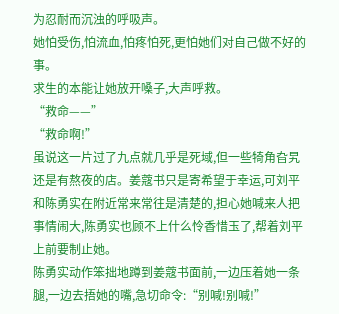为忍耐而沉浊的呼吸声。
她怕受伤,怕流血,怕疼怕死,更怕她们对自己做不好的事。
求生的本能让她放开嗓子,大声呼救。
“救命——”
“救命啊!”
虽说这一片过了九点就几乎是死域,但一些犄角旮旯还是有熬夜的店。姜蔻书只是寄希望于幸运,可刘平和陈勇实在附近常来常往是清楚的,担心她喊来人把事情闹大,陈勇实也顾不上什么怜香惜玉了,帮着刘平上前要制止她。
陈勇实动作笨拙地蹲到姜蔻书面前,一边压着她一条腿,一边去捂她的嘴,急切命令:“别喊!别喊!”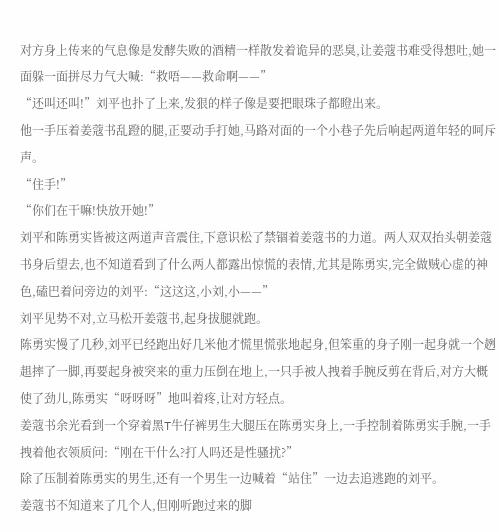对方身上传来的气息像是发酵失败的酒精一样散发着诡异的恶臭,让姜蔻书难受得想吐,她一面躲一面拼尽力气大喊:“救唔——救命啊——”
“还叫还叫!”刘平也扑了上来,发狠的样子像是要把眼珠子都瞪出来。
他一手压着姜蔻书乱蹬的腿,正要动手打她,马路对面的一个小巷子先后响起两道年轻的呵斥声。
“住手!”
“你们在干嘛!快放开她!”
刘平和陈勇实皆被这两道声音震住,下意识松了禁锢着姜蔻书的力道。两人双双抬头朝姜蔻书身后望去,也不知道看到了什么两人都露出惊慌的表情,尤其是陈勇实,完全做贼心虚的神色,磕巴着问旁边的刘平:“这这这,小刘,小——”
刘平见势不对,立马松开姜蔻书,起身拔腿就跑。
陈勇实慢了几秒,刘平已经跑出好几米他才慌里慌张地起身,但笨重的身子刚一起身就一个趔趄摔了一脚,再要起身被突来的重力压倒在地上,一只手被人拽着手腕反剪在背后,对方大概使了劲儿,陈勇实“呀呀呀”地叫着疼,让对方轻点。
姜蔻书余光看到一个穿着黑T牛仔裤男生大腿压在陈勇实身上,一手控制着陈勇实手腕,一手拽着他衣领质问:“刚在干什么?打人吗还是性骚扰?”
除了压制着陈勇实的男生,还有一个男生一边喊着“站住”一边去追逃跑的刘平。
姜蔻书不知道来了几个人,但刚听跑过来的脚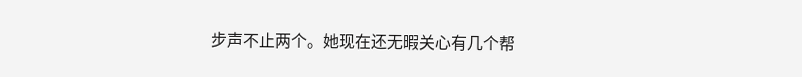步声不止两个。她现在还无暇关心有几个帮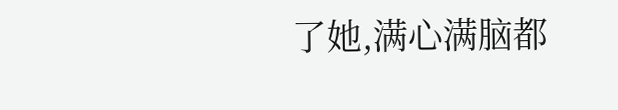了她,满心满脑都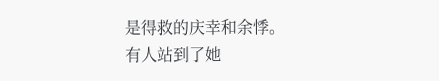是得救的庆幸和余悸。
有人站到了她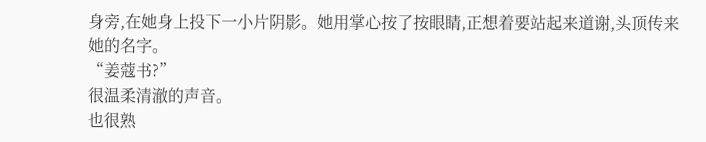身旁,在她身上投下一小片阴影。她用掌心按了按眼睛,正想着要站起来道谢,头顶传来她的名字。
“姜蔻书?”
很温柔清澈的声音。
也很熟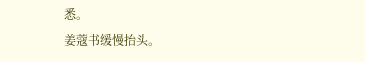悉。
姜蔻书缓慢抬头。